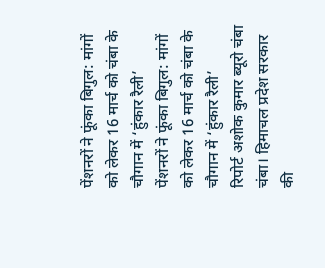पेंशनरों ने फूंका बिगुल: मांगों को लेकर 16 मार्च को चंबा के चौगान में ‘हुंकार रैली’
पेंशनरों ने फूंका बिगुल: मांगों को लेकर 16 मार्च को चंबा के चौगान में ‘हुंकार रैली’
रिपोर्ट अशोक कुमार ब्यूरो चंबा
चंबा। हिमाचल प्रदेश सरकार की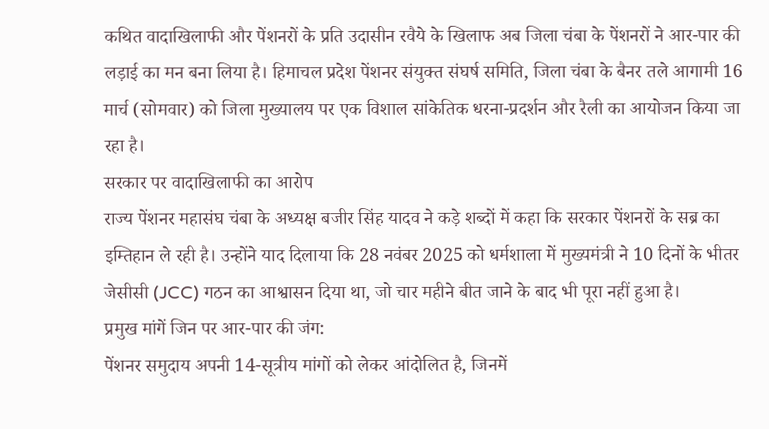कथित वादाखिलाफी और पेंशनरों के प्रति उदासीन रवैये के खिलाफ अब जिला चंबा के पेंशनरों ने आर-पार की लड़ाई का मन बना लिया है। हिमाचल प्रदेश पेंशनर संयुक्त संघर्ष समिति, जिला चंबा के बैनर तले आगामी 16 मार्च (सोमवार) को जिला मुख्यालय पर एक विशाल सांकेतिक धरना-प्रदर्शन और रैली का आयोजन किया जा रहा है।
सरकार पर वादाखिलाफी का आरोप
राज्य पेंशनर महासंघ चंबा के अध्यक्ष बजीर सिंह यादव ने कड़े शब्दों में कहा कि सरकार पेंशनरों के सब्र का इम्तिहान ले रही है। उन्होंने याद दिलाया कि 28 नवंबर 2025 को धर्मशाला में मुख्यमंत्री ने 10 दिनों के भीतर जेसीसी (JCC) गठन का आश्वासन दिया था, जो चार महीने बीत जाने के बाद भी पूरा नहीं हुआ है।
प्रमुख मांगें जिन पर आर-पार की जंग:
पेंशनर समुदाय अपनी 14-सूत्रीय मांगों को लेकर आंदोलित है, जिनमें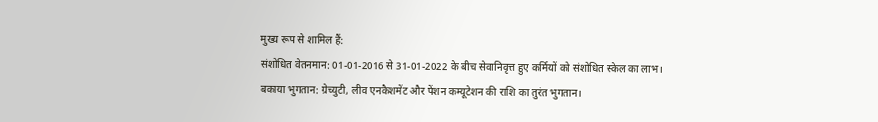मुख्य रूप से शामिल हैं:
संशोधित वेतनमान: 01-01-2016 से 31-01-2022 के बीच सेवानिवृत्त हुए कर्मियों को संशोधित स्केल का लाभ।
बकाया भुगतान: ग्रेच्युटी, लीव एनकैशमेंट और पेंशन कम्यूटेशन की राशि का तुरंत भुगतान।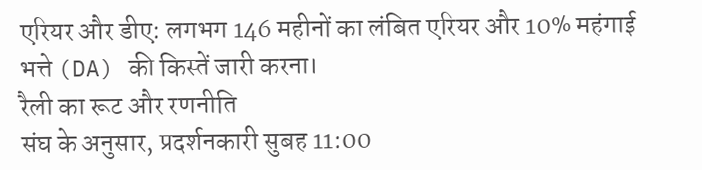एरियर और डीए: लगभग 146 महीनों का लंबित एरियर और 10% महंगाई भत्ते (DA) की किस्तें जारी करना।
रैली का रूट और रणनीति
संघ के अनुसार, प्रदर्शनकारी सुबह 11:00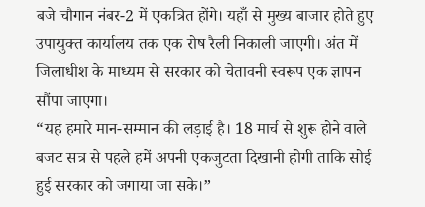बजे चौगान नंबर-2 में एकत्रित होंगे। यहाँ से मुख्य बाजार होते हुए उपायुक्त कार्यालय तक एक रोष रैली निकाली जाएगी। अंत में जिलाधीश के माध्यम से सरकार को चेतावनी स्वरूप एक ज्ञापन सौंपा जाएगा।
“यह हमारे मान-सम्मान की लड़ाई है। 18 मार्च से शुरू होने वाले बजट सत्र से पहले हमें अपनी एकजुटता दिखानी होगी ताकि सोई हुई सरकार को जगाया जा सके।”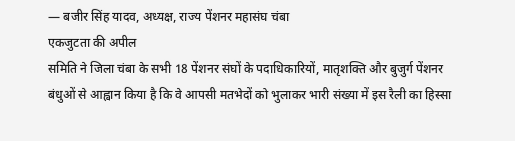— बजीर सिंह यादव, अध्यक्ष, राज्य पेंशनर महासंघ चंबा
एकजुटता की अपील
समिति ने जिला चंबा के सभी 18 पेंशनर संघों के पदाधिकारियों, मातृशक्ति और बुजुर्ग पेंशनर बंधुओं से आह्वान किया है कि वे आपसी मतभेदों को भुलाकर भारी संख्या में इस रैली का हिस्सा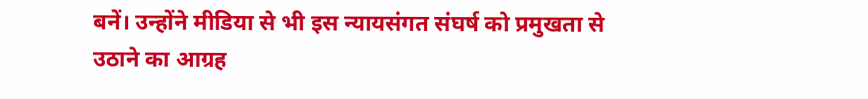बनें। उन्होंने मीडिया से भी इस न्यायसंगत संघर्ष को प्रमुखता से उठाने का आग्रह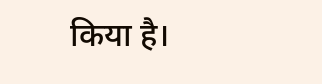किया है।